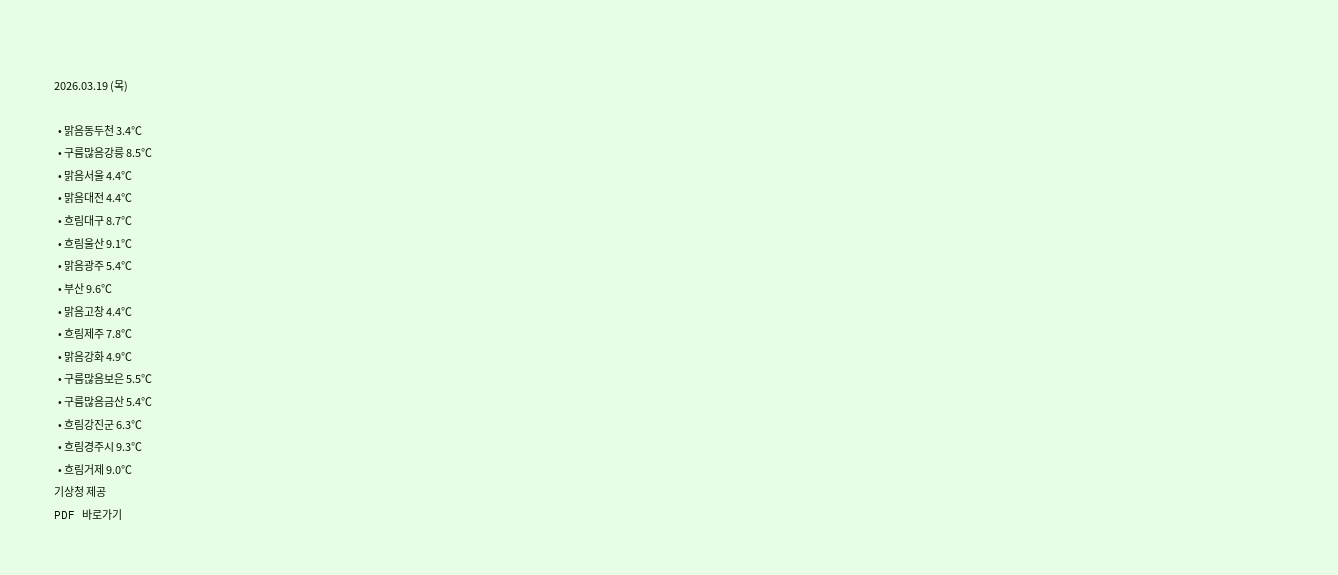2026.03.19 (목)

  • 맑음동두천 3.4℃
  • 구름많음강릉 8.5℃
  • 맑음서울 4.4℃
  • 맑음대전 4.4℃
  • 흐림대구 8.7℃
  • 흐림울산 9.1℃
  • 맑음광주 5.4℃
  • 부산 9.6℃
  • 맑음고창 4.4℃
  • 흐림제주 7.8℃
  • 맑음강화 4.9℃
  • 구름많음보은 5.5℃
  • 구름많음금산 5.4℃
  • 흐림강진군 6.3℃
  • 흐림경주시 9.3℃
  • 흐림거제 9.0℃
기상청 제공
PDF 바로가기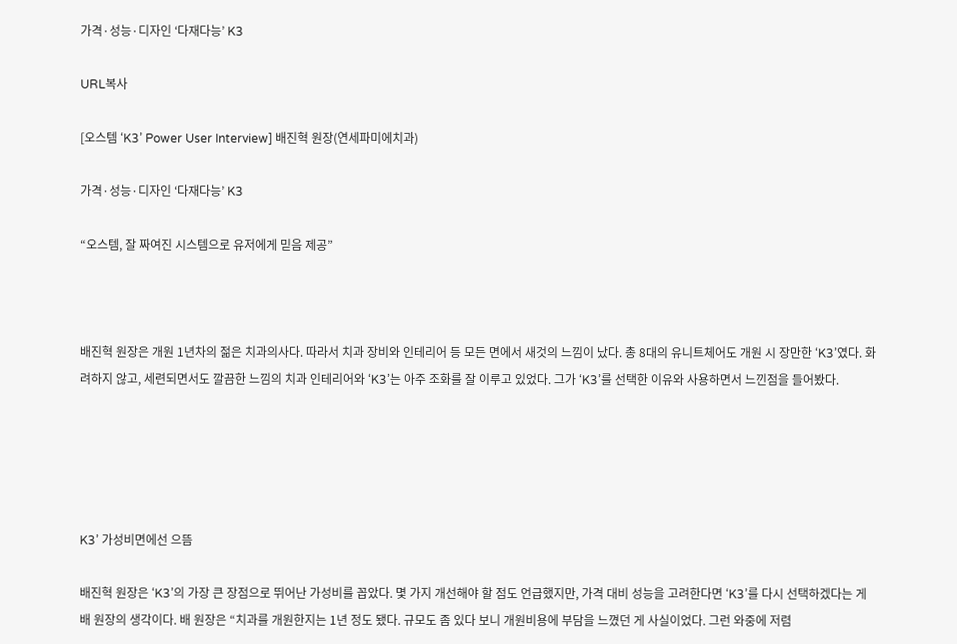가격·성능·디자인 ‘다재다능’ K3

URL복사

[오스템 ‘K3’ Power User Interview] 배진혁 원장(연세파미에치과)

가격·성능·디자인 ‘다재다능’ K3

“오스템, 잘 짜여진 시스템으로 유저에게 믿음 제공”



배진혁 원장은 개원 1년차의 젊은 치과의사다. 따라서 치과 장비와 인테리어 등 모든 면에서 새것의 느낌이 났다. 총 8대의 유니트체어도 개원 시 장만한 ‘K3’였다. 화려하지 않고, 세련되면서도 깔끔한 느낌의 치과 인테리어와 ‘K3’는 아주 조화를 잘 이루고 있었다. 그가 ‘K3’를 선택한 이유와 사용하면서 느낀점을 들어봤다.





K3’ 가성비면에선 으뜸

배진혁 원장은 ‘K3’의 가장 큰 장점으로 뛰어난 가성비를 꼽았다. 몇 가지 개선해야 할 점도 언급했지만, 가격 대비 성능을 고려한다면 ‘K3’를 다시 선택하겠다는 게 배 원장의 생각이다. 배 원장은 “치과를 개원한지는 1년 정도 됐다. 규모도 좀 있다 보니 개원비용에 부담을 느꼈던 게 사실이었다. 그런 와중에 저렴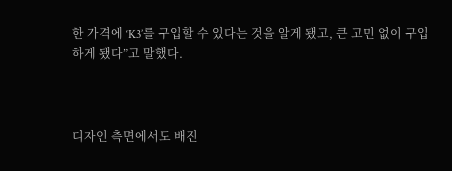한 가격에 ‘K3’를 구입할 수 있다는 것을 알게 됐고, 큰 고민 없이 구입하게 됐다”고 말했다.



디자인 측면에서도 배진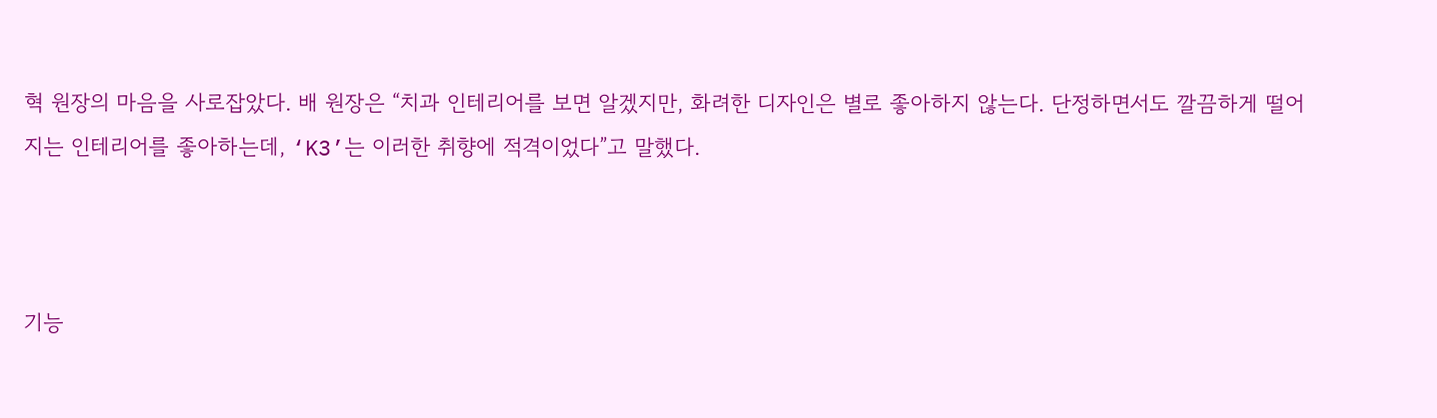혁 원장의 마음을 사로잡았다. 배 원장은 “치과 인테리어를 보면 알겠지만, 화려한 디자인은 별로 좋아하지 않는다. 단정하면서도 깔끔하게 떨어지는 인테리어를 좋아하는데, ‘K3’는 이러한 취향에 적격이었다”고 말했다.



기능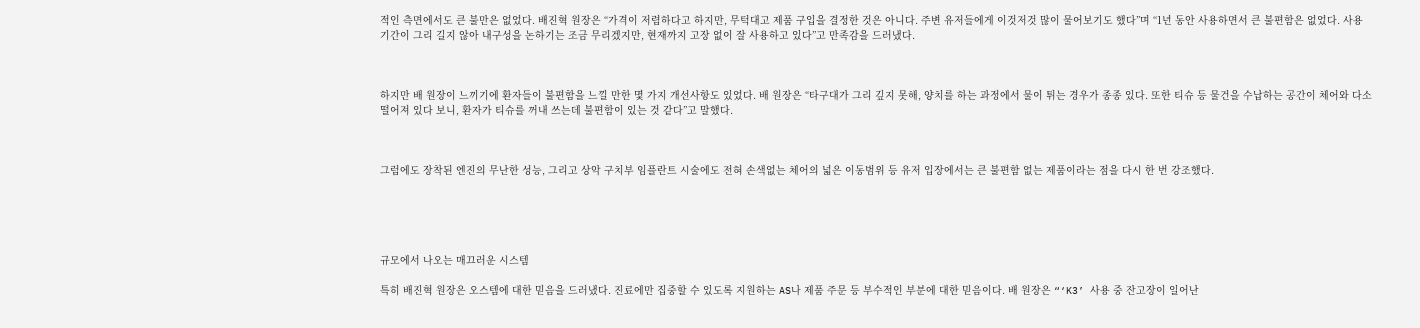적인 측면에서도 큰 불만은 없었다. 배진혁 원장은 “가격이 저렴하다고 하지만, 무턱대고 제품 구입을 결정한 것은 아니다. 주변 유저들에게 이것저것 많이 물어보기도 했다”며 “1년 동안 사용하면서 큰 불편함은 없었다. 사용기간이 그리 길지 않아 내구성을 논하기는 조금 무리겠지만, 현재까지 고장 없이 잘 사용하고 있다”고 만족감을 드러냈다.



하지만 배 원장이 느끼기에 환자들이 불편함을 느낄 만한 몇 가지 개선사항도 있었다. 배 원장은 “타구대가 그리 깊지 못해, 양치를 하는 과정에서 물이 튀는 경우가 종종 있다. 또한 티슈 등 물건을 수납하는 공간이 체어와 다소 떨어져 있다 보니, 환자가 티슈를 꺼내 쓰는데 불편함이 있는 것 같다”고 말했다.



그럼에도 장착된 엔진의 무난한 성능, 그리고 상악 구치부 임플란트 시술에도 전혀 손색없는 체어의 넓은 이동범위 등 유저 입장에서는 큰 불편함 없는 제품이라는 점을 다시 한 번 강조했다.





규모에서 나오는 매끄러운 시스템

특히 배진혁 원장은 오스템에 대한 믿음을 드러냈다. 진료에만 집중할 수 있도록 지원하는 AS나 제품 주문 등 부수적인 부분에 대한 믿음이다. 배 원장은 “‘K3’ 사용 중 잔고장이 일어난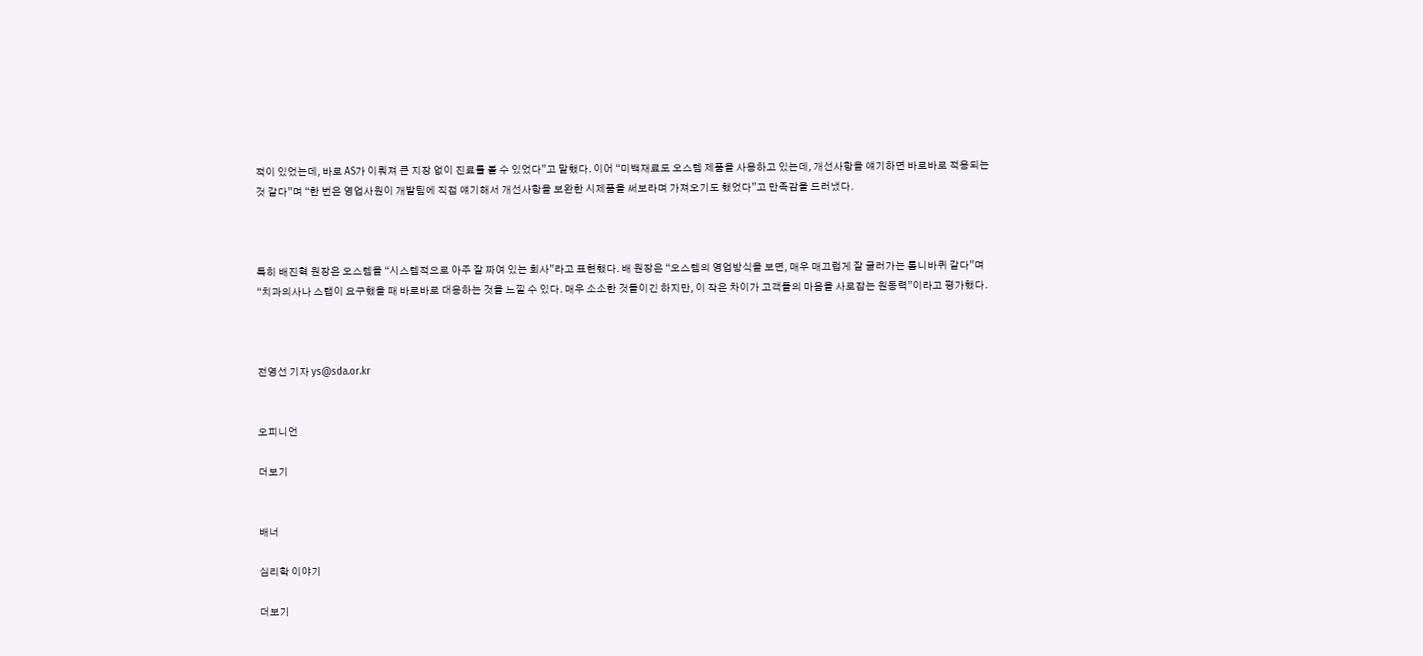적이 있었는데, 바로 AS가 이뤄져 큰 지장 없이 진료를 볼 수 있었다”고 말했다. 이어 “미백재료도 오스템 제품을 사용하고 있는데, 개선사항을 얘기하면 바로바로 적용되는 것 같다”며 “한 번은 영업사원이 개발팀에 직접 얘기해서 개선사항을 보완한 시제품을 써보라며 가져오기도 했었다”고 만족감을 드러냈다.



특히 배진혁 원장은 오스템을 “시스템적으로 아주 잘 짜여 있는 회사”라고 표현했다. 배 원장은 “오스템의 영업방식을 보면, 매우 매끄럽게 잘 굴러가는 톱니바퀴 같다”며 “치과의사나 스탭이 요구했을 때 바로바로 대응하는 것을 느낄 수 있다. 매우 소소한 것들이긴 하지만, 이 작은 차이가 고객들의 마음을 사로잡는 원동력”이라고 평가했다.



전영선 기자 ys@sda.or.kr


오피니언

더보기


배너

심리학 이야기

더보기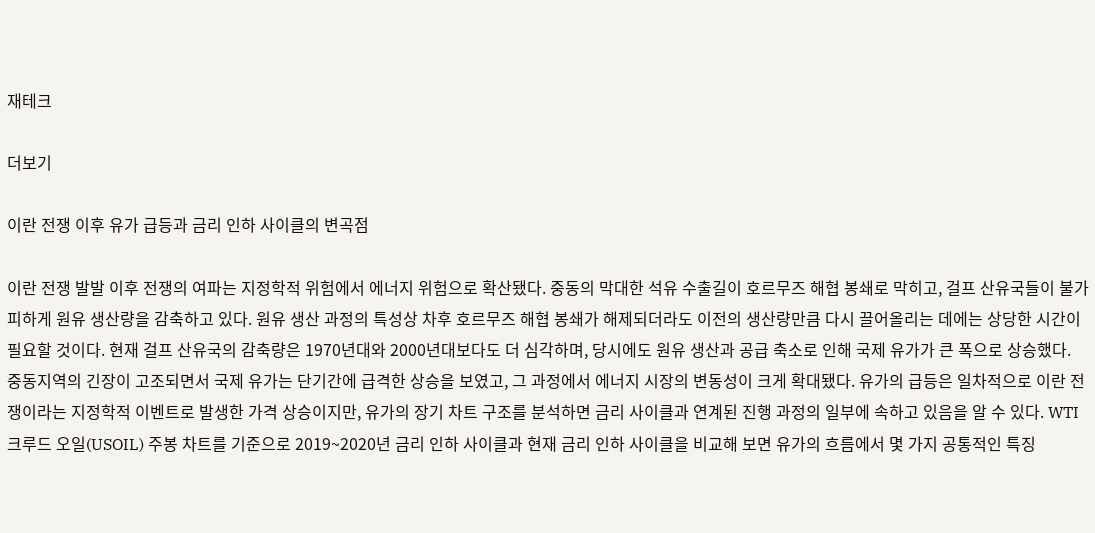재테크

더보기

이란 전쟁 이후 유가 급등과 금리 인하 사이클의 변곡점

이란 전쟁 발발 이후 전쟁의 여파는 지정학적 위험에서 에너지 위험으로 확산됐다. 중동의 막대한 석유 수출길이 호르무즈 해협 봉쇄로 막히고, 걸프 산유국들이 불가피하게 원유 생산량을 감축하고 있다. 원유 생산 과정의 특성상 차후 호르무즈 해협 봉쇄가 해제되더라도 이전의 생산량만큼 다시 끌어올리는 데에는 상당한 시간이 필요할 것이다. 현재 걸프 산유국의 감축량은 1970년대와 2000년대보다도 더 심각하며, 당시에도 원유 생산과 공급 축소로 인해 국제 유가가 큰 폭으로 상승했다. 중동지역의 긴장이 고조되면서 국제 유가는 단기간에 급격한 상승을 보였고, 그 과정에서 에너지 시장의 변동성이 크게 확대됐다. 유가의 급등은 일차적으로 이란 전쟁이라는 지정학적 이벤트로 발생한 가격 상승이지만, 유가의 장기 차트 구조를 분석하면 금리 사이클과 연계된 진행 과정의 일부에 속하고 있음을 알 수 있다. WTI 크루드 오일(USOIL) 주봉 차트를 기준으로 2019~2020년 금리 인하 사이클과 현재 금리 인하 사이클을 비교해 보면 유가의 흐름에서 몇 가지 공통적인 특징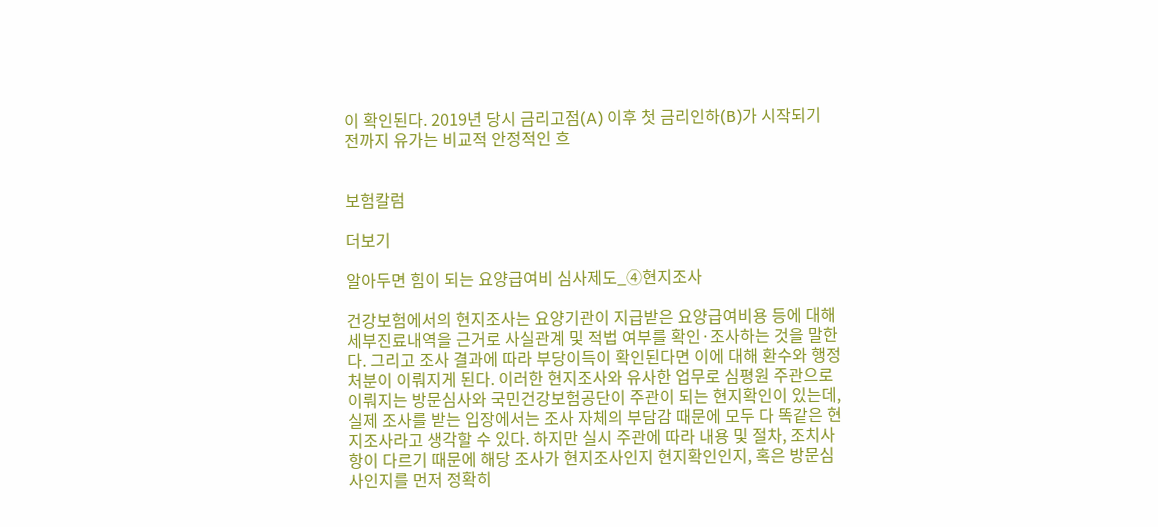이 확인된다. 2019년 당시 금리고점(A) 이후 첫 금리인하(B)가 시작되기 전까지 유가는 비교적 안정적인 흐


보험칼럼

더보기

알아두면 힘이 되는 요양급여비 심사제도_④현지조사

건강보험에서의 현지조사는 요양기관이 지급받은 요양급여비용 등에 대해 세부진료내역을 근거로 사실관계 및 적법 여부를 확인·조사하는 것을 말한다. 그리고 조사 결과에 따라 부당이득이 확인된다면 이에 대해 환수와 행정처분이 이뤄지게 된다. 이러한 현지조사와 유사한 업무로 심평원 주관으로 이뤄지는 방문심사와 국민건강보험공단이 주관이 되는 현지확인이 있는데, 실제 조사를 받는 입장에서는 조사 자체의 부담감 때문에 모두 다 똑같은 현지조사라고 생각할 수 있다. 하지만 실시 주관에 따라 내용 및 절차, 조치사항이 다르기 때문에 해당 조사가 현지조사인지 현지확인인지, 혹은 방문심사인지를 먼저 정확히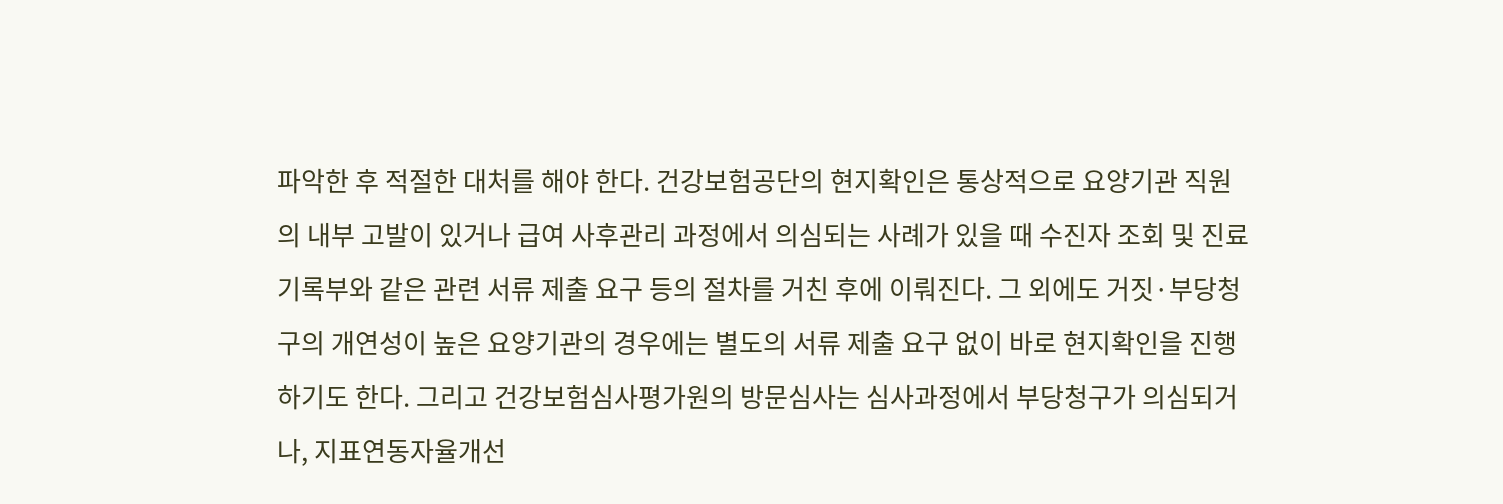파악한 후 적절한 대처를 해야 한다. 건강보험공단의 현지확인은 통상적으로 요양기관 직원의 내부 고발이 있거나 급여 사후관리 과정에서 의심되는 사례가 있을 때 수진자 조회 및 진료기록부와 같은 관련 서류 제출 요구 등의 절차를 거친 후에 이뤄진다. 그 외에도 거짓·부당청구의 개연성이 높은 요양기관의 경우에는 별도의 서류 제출 요구 없이 바로 현지확인을 진행하기도 한다. 그리고 건강보험심사평가원의 방문심사는 심사과정에서 부당청구가 의심되거나, 지표연동자율개선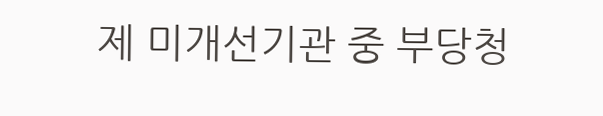제 미개선기관 중 부당청